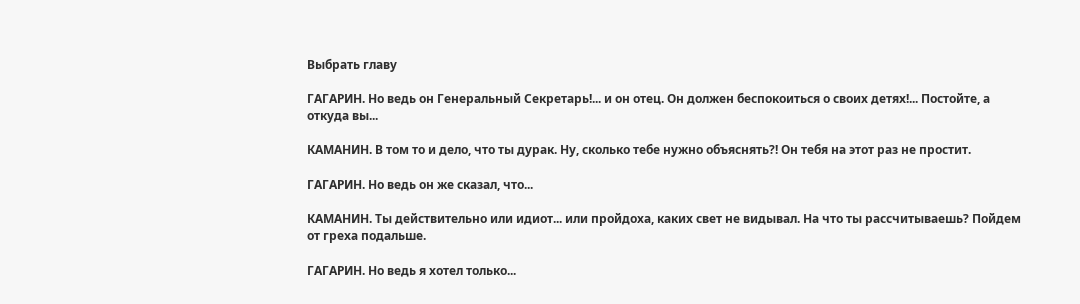Выбрать главу

ГАГАРИН. Но ведь он Генеральный Секретарь!... и он отец. Он должен беспокоиться о своих детях!... Постойте, а откуда вы...

КАМАНИН. В том то и дело, что ты дурак. Ну, сколько тебе нужно объяснять?! Он тебя на этот раз не простит.

ГАГАРИН. Но ведь он же сказал, что...

КАМАНИН. Ты действительно или идиот... или пройдоха, каких свет не видывал. На что ты рассчитываешь? Пойдем от греха подальше.

ГАГАРИН. Но ведь я хотел только...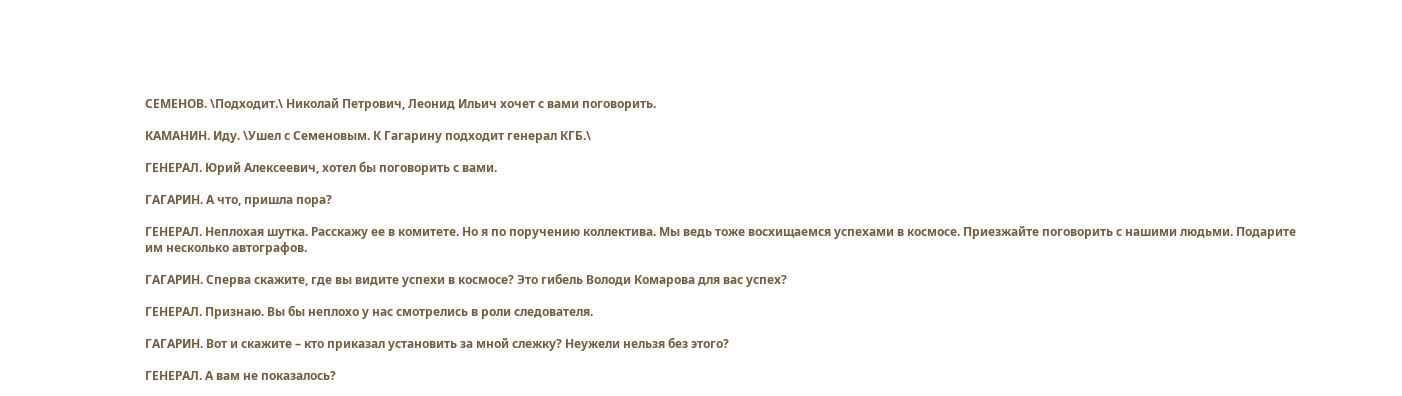СЕМЕНОВ. \Подходит.\ Николай Петрович, Леонид Ильич хочет с вами поговорить.

КАМАНИН. Иду. \Ушел с Семеновым. К Гагарину подходит генерал КГБ.\

ГЕНЕРАЛ. Юрий Алексеевич, хотел бы поговорить с вами.

ГАГАРИН. А что, пришла пора?

ГЕНЕРАЛ. Неплохая шутка. Расскажу ее в комитете. Но я по поручению коллектива. Мы ведь тоже восхищаемся успехами в космосе. Приезжайте поговорить с нашими людьми. Подарите им несколько автографов.

ГАГАРИН. Сперва скажите, где вы видите успехи в космосе? Это гибель Володи Комарова для вас успех?

ГЕНЕРАЛ. Признаю. Вы бы неплохо у нас смотрелись в роли следователя.

ГАГАРИН. Вот и скажите – кто приказал установить за мной слежку? Неужели нельзя без этого?

ГЕНЕРАЛ. А вам не показалось?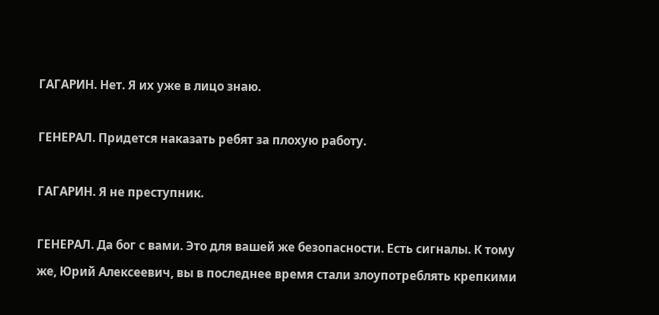ГАГАРИН. Нет. Я их уже в лицо знаю.

ГЕНЕРАЛ. Придется наказать ребят за плохую работу.

ГАГАРИН. Я не преступник.

ГЕНЕРАЛ. Да бог с вами. Это для вашей же безопасности. Есть сигналы. К тому же, Юрий Алексеевич, вы в последнее время стали злоупотреблять крепкими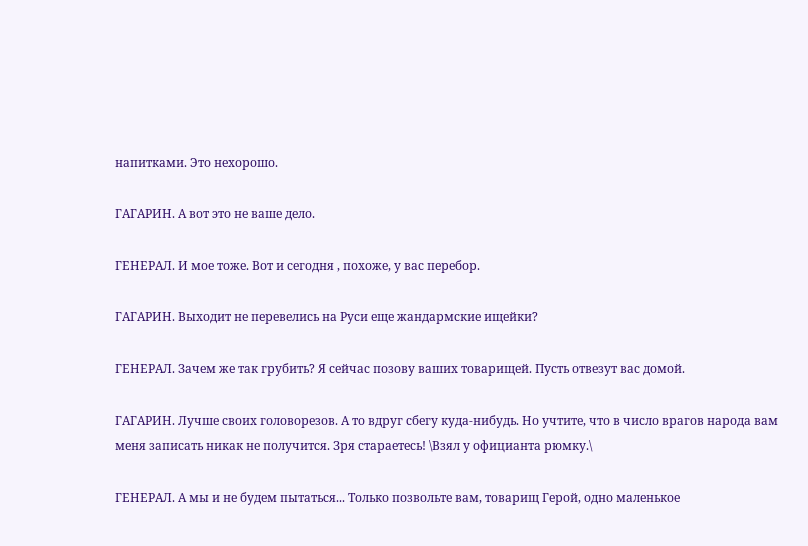напитками. Это нехорошо.

ГАГАРИН. А вот это не ваше дело.

ГЕНЕРАЛ. И мое тоже. Вот и сегодня , похоже, у вас перебор.

ГАГАРИН. Выходит не перевелись на Руси еще жандармские ищейки?

ГЕНЕРАЛ. Зачем же так грубить? Я сейчас позову ваших товарищей. Пусть отвезут вас домой.

ГАГАРИН. Лучше своих головорезов. А то вдруг сбегу куда-нибудь. Но учтите, что в число врагов народа вам меня записать никак не получится. Зря стараетесь! \Взял у официанта рюмку.\

ГЕНЕРАЛ. А мы и не будем пытаться... Только позвольте вам, товарищ Герой, одно маленькое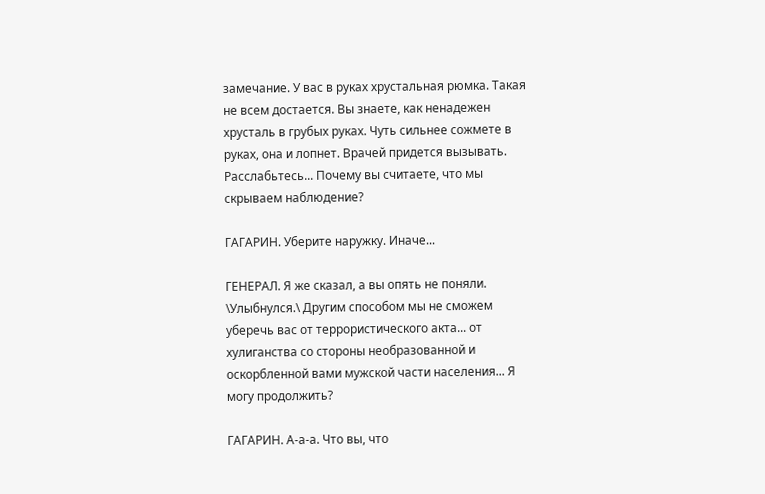замечание. У вас в руках хрустальная рюмка. Такая не всем достается. Вы знаете, как ненадежен хрусталь в грубых руках. Чуть сильнее сожмете в руках, она и лопнет. Врачей придется вызывать. Расслабьтесь... Почему вы считаете, что мы скрываем наблюдение?

ГАГАРИН. Уберите наружку. Иначе...

ГЕНЕРАЛ. Я же сказал, а вы опять не поняли. \Улыбнулся.\ Другим способом мы не сможем уберечь вас от террористического акта... от хулиганства со стороны необразованной и оскорбленной вами мужской части населения... Я могу продолжить?

ГАГАРИН. А-а-а. Что вы, что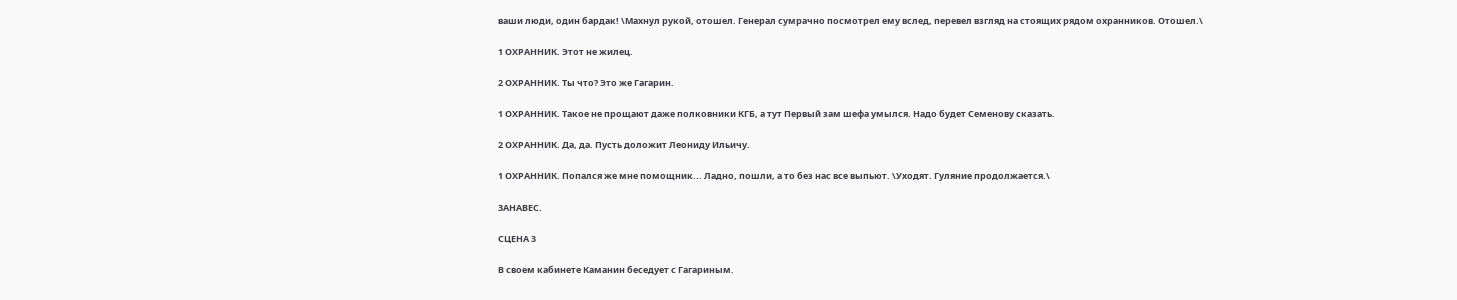ваши люди, один бардак! \Махнул рукой, отошел. Генерал сумрачно посмотрел ему вслед, перевел взгляд на стоящих рядом охранников. Отошел.\

1 ОХРАННИК. Этот не жилец.

2 ОХРАННИК. Ты что? Это же Гагарин.

1 ОХРАННИК. Такое не прощают даже полковники КГБ, а тут Первый зам шефа умылся. Надо будет Семенову сказать.

2 ОХРАННИК. Да, да. Пусть доложит Леониду Ильичу.

1 ОХРАННИК. Попался же мне помощник... Ладно, пошли, а то без нас все выпьют. \Уходят. Гуляние продолжается.\

ЗАНАВЕС.

СЦЕНА 3

В своем кабинете Каманин беседует с Гагариным.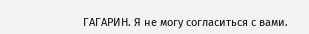ГАГАРИН. Я не могу согласиться с вами.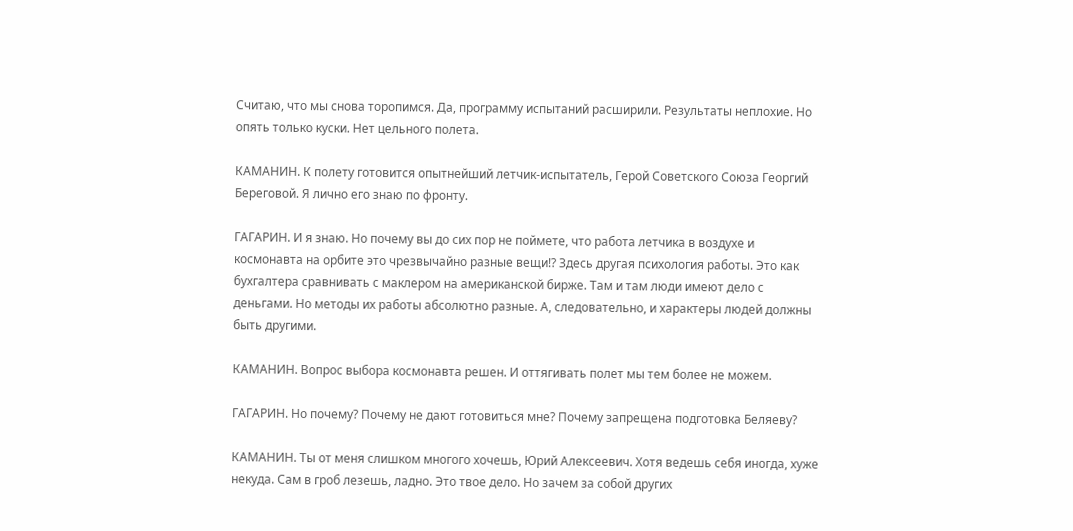Считаю, что мы снова торопимся. Да, программу испытаний расширили. Результаты неплохие. Но опять только куски. Нет цельного полета.

КАМАНИН. К полету готовится опытнейший летчик-испытатель, Герой Советского Союза Георгий Береговой. Я лично его знаю по фронту.

ГАГАРИН. И я знаю. Но почему вы до сих пор не поймете, что работа летчика в воздухе и космонавта на орбите это чрезвычайно разные вещи!? Здесь другая психология работы. Это как бухгалтера сравнивать с маклером на американской бирже. Там и там люди имеют дело с деньгами. Но методы их работы абсолютно разные. А, следовательно, и характеры людей должны быть другими.

КАМАНИН. Вопрос выбора космонавта решен. И оттягивать полет мы тем более не можем.

ГАГАРИН. Но почему? Почему не дают готовиться мне? Почему запрещена подготовка Беляеву?

КАМАНИН. Ты от меня слишком многого хочешь, Юрий Алексеевич. Хотя ведешь себя иногда, хуже некуда. Сам в гроб лезешь, ладно. Это твое дело. Но зачем за собой других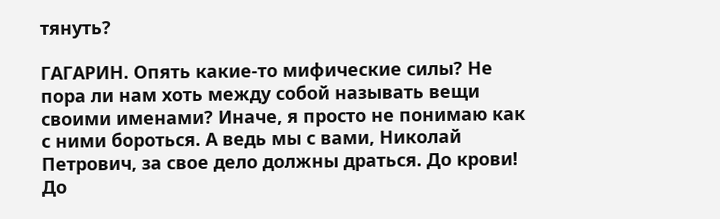тянуть?

ГАГАРИН. Опять какие-то мифические силы? Не пора ли нам хоть между собой называть вещи своими именами? Иначе, я просто не понимаю как с ними бороться. А ведь мы с вами, Николай Петрович, за свое дело должны драться. До крови! До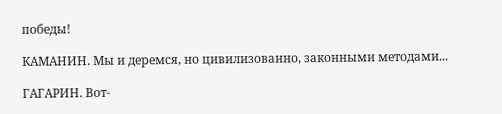победы!

КАМАНИН. Мы и деремся, но цивилизованно, законными методами...

ГАГАРИН. Вот-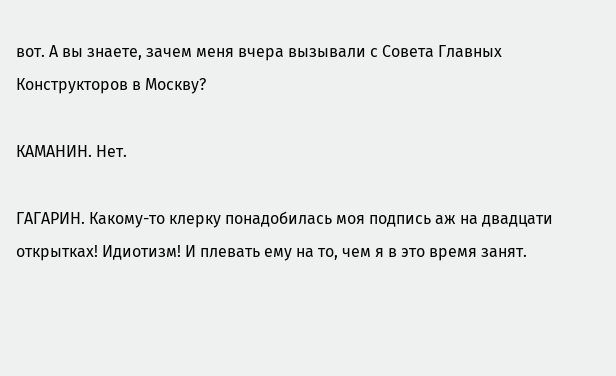вот. А вы знаете, зачем меня вчера вызывали с Совета Главных Конструкторов в Москву?

КАМАНИН. Нет.

ГАГАРИН. Какому-то клерку понадобилась моя подпись аж на двадцати открытках! Идиотизм! И плевать ему на то, чем я в это время занят.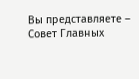Вы представляете – Совет Главных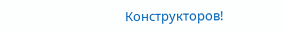Конструкторов!